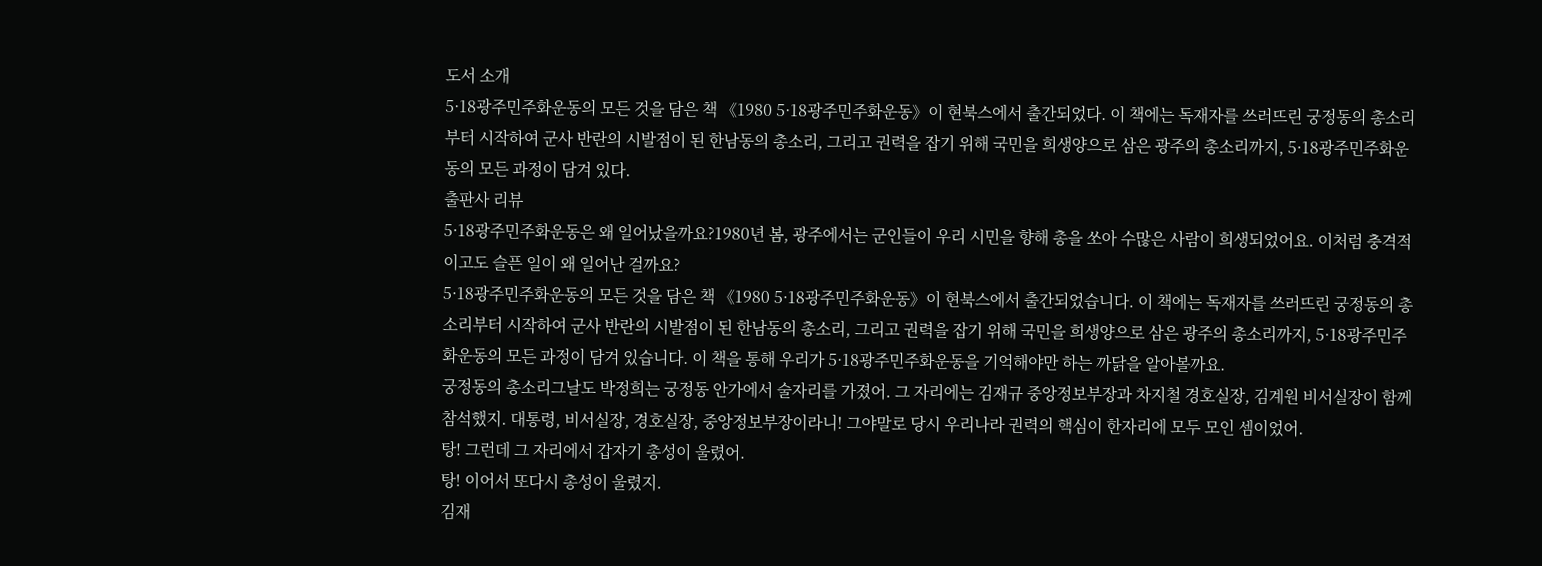도서 소개
5·18광주민주화운동의 모든 것을 담은 책 《1980 5·18광주민주화운동》이 현북스에서 출간되었다. 이 책에는 독재자를 쓰러뜨린 궁정동의 총소리부터 시작하여 군사 반란의 시발점이 된 한남동의 총소리, 그리고 권력을 잡기 위해 국민을 희생양으로 삼은 광주의 총소리까지, 5·18광주민주화운동의 모든 과정이 담겨 있다.
출판사 리뷰
5·18광주민주화운동은 왜 일어났을까요?1980년 봄, 광주에서는 군인들이 우리 시민을 향해 총을 쏘아 수많은 사람이 희생되었어요. 이처럼 충격적이고도 슬픈 일이 왜 일어난 걸까요?
5·18광주민주화운동의 모든 것을 담은 책 《1980 5·18광주민주화운동》이 현북스에서 출간되었습니다. 이 책에는 독재자를 쓰러뜨린 궁정동의 총소리부터 시작하여 군사 반란의 시발점이 된 한남동의 총소리, 그리고 권력을 잡기 위해 국민을 희생양으로 삼은 광주의 총소리까지, 5·18광주민주화운동의 모든 과정이 담겨 있습니다. 이 책을 통해 우리가 5·18광주민주화운동을 기억해야만 하는 까닭을 알아볼까요.
궁정동의 총소리그날도 박정희는 궁정동 안가에서 술자리를 가졌어. 그 자리에는 김재규 중앙정보부장과 차지철 경호실장, 김계원 비서실장이 함께 참석했지. 대통령, 비서실장, 경호실장, 중앙정보부장이라니! 그야말로 당시 우리나라 권력의 핵심이 한자리에 모두 모인 셈이었어.
탕! 그런데 그 자리에서 갑자기 총성이 울렸어.
탕! 이어서 또다시 총성이 울렸지.
김재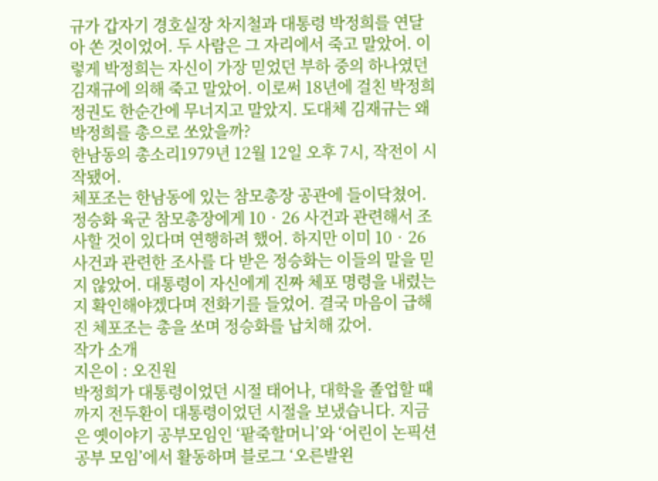규가 갑자기 경호실장 차지철과 대통령 박정희를 연달아 쏜 것이었어. 두 사람은 그 자리에서 죽고 말았어. 이렇게 박정희는 자신이 가장 믿었던 부하 중의 하나였던 김재규에 의해 죽고 말았어. 이로써 18년에 걸친 박정희 정권도 한순간에 무너지고 말았지. 도대체 김재규는 왜 박정희를 총으로 쏘았을까?
한남동의 총소리1979년 12월 12일 오후 7시, 작전이 시작됐어.
체포조는 한남동에 있는 참모총장 공관에 들이닥쳤어. 정승화 육군 참모총장에게 10‧26 사건과 관련해서 조사할 것이 있다며 연행하려 했어. 하지만 이미 10‧26 사건과 관련한 조사를 다 받은 정승화는 이들의 말을 믿지 않았어. 대통령이 자신에게 진짜 체포 명령을 내렸는지 확인해야겠다며 전화기를 들었어. 결국 마음이 급해진 체포조는 총을 쏘며 정승화를 납치해 갔어.
작가 소개
지은이 : 오진원
박정희가 대통령이었던 시절 태어나, 대학을 졸업할 때까지 전두환이 대통령이었던 시절을 보냈습니다. 지금은 옛이야기 공부모임인 ‘팥죽할머니’와 ‘어린이 논픽션 공부 모임’에서 활동하며 블로그 ‘오른발왼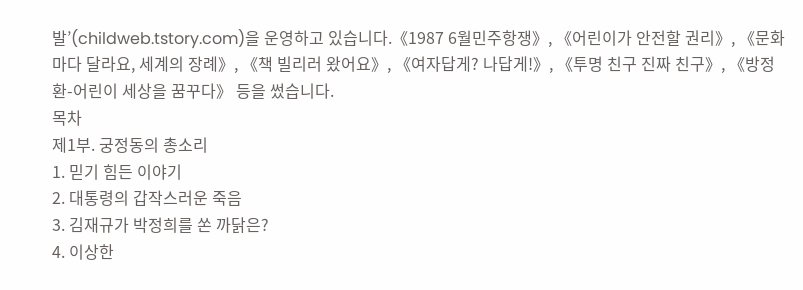발’(childweb.tstory.com)을 운영하고 있습니다.《1987 6월민주항쟁》, 《어린이가 안전할 권리》, 《문화마다 달라요, 세계의 장례》, 《책 빌리러 왔어요》, 《여자답게? 나답게!》, 《투명 친구 진짜 친구》, 《방정환-어린이 세상을 꿈꾸다》 등을 썼습니다.
목차
제1부. 궁정동의 총소리
1. 믿기 힘든 이야기
2. 대통령의 갑작스러운 죽음
3. 김재규가 박정희를 쏜 까닭은?
4. 이상한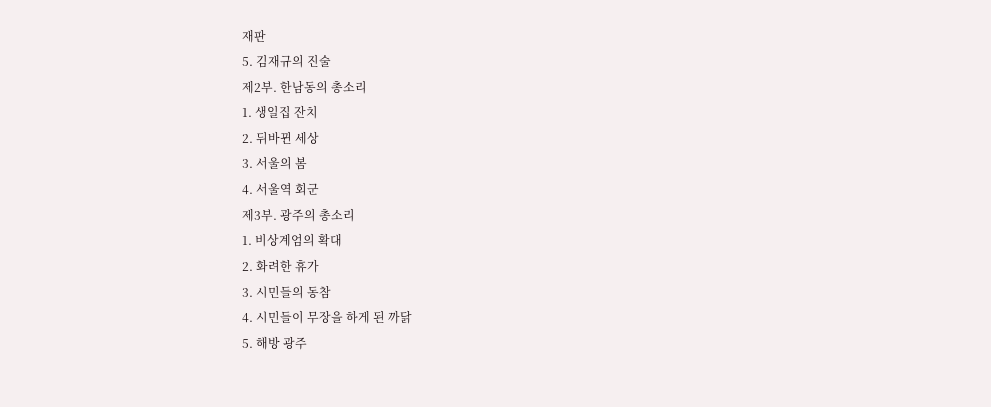재판
5. 김재규의 진술
제2부. 한남동의 총소리
1. 생일집 잔치
2. 뒤바뀐 세상
3. 서울의 봄
4. 서울역 회군
제3부. 광주의 총소리
1. 비상계엄의 확대
2. 화려한 휴가
3. 시민들의 동참
4. 시민들이 무장을 하게 된 까닭
5. 해방 광주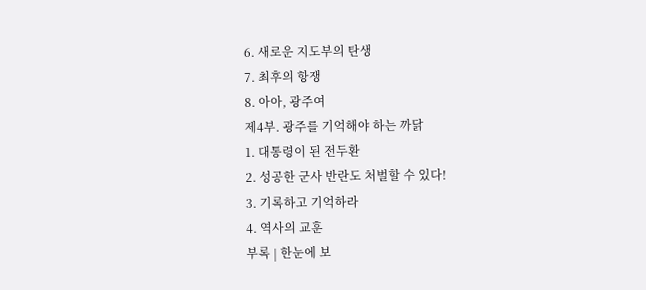6. 새로운 지도부의 탄생
7. 최후의 항쟁
8. 아아, 광주여
제4부. 광주를 기억해야 하는 까닭
1. 대통령이 된 전두환
2. 성공한 군사 반란도 처벌할 수 있다!
3. 기록하고 기억하라
4. 역사의 교훈
부록 | 한눈에 보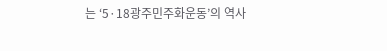는 ‘5·18광주민주화운동’의 역사